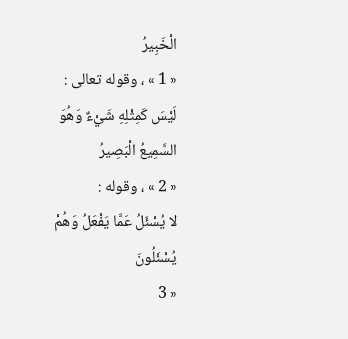الْخَبِيرُ
« 1 » ، وقوله تعالى :
لَيْسَ كَمِثْلِهِ شَيْءٌ وَهُوَ السَّمِيعُ الْبَصِيرُ
« 2 » ، وقوله :
لا يُسْئَلُ عَمَّا يَفْعَلُ وَهُمْ يُسْئَلُونَ
« 3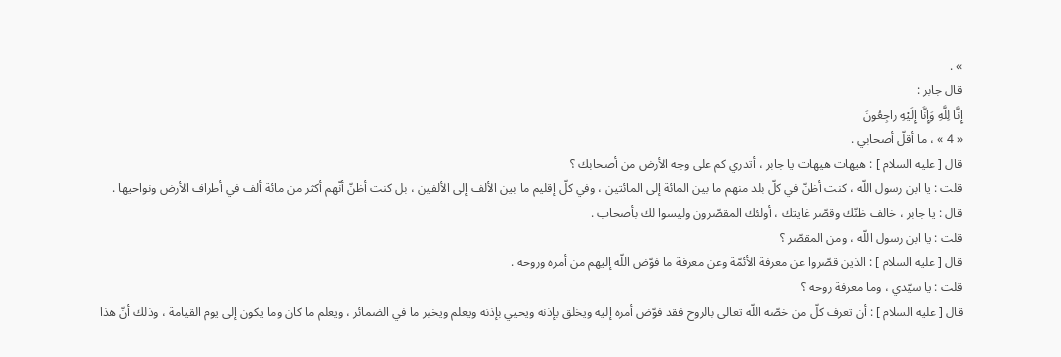» .
قال جابر :
إِنَّا لِلَّهِ وَإِنَّا إِلَيْهِ راجِعُونَ
« 4 » ، ما أقلّ أصحابي .
قال [ عليه السلام ] : هيهات هيهات يا جابر ، أتدري كم على وجه الأرض من أصحابك ؟
قلت : يا ابن رسول اللّه ، كنت أظنّ في كلّ بلد منهم ما بين المائة إلى المائتين ، وفي كلّ إقليم ما بين الألف إلى الألفين ، بل كنت أظنّ أنّهم أكثر من مائة ألف في أطراف الأرض ونواحيها .
قال : يا جابر ، خالف ظنّك وقصّر غايتك ، أولئك المقصّرون وليسوا لك بأصحاب .
قلت : يا ابن رسول اللّه ، ومن المقصّر ؟
قال [ عليه السلام ] : الذين قصّروا عن معرفة الأئمّة وعن معرفة ما فوّض اللّه إليهم من أمره وروحه .
قلت : يا سيّدي ، وما معرفة روحه ؟
قال [ عليه السلام ] : أن تعرف كلّ من خصّه اللّه تعالى بالروح فقد فوّض أمره إليه ويخلق بإذنه ويحيي بإذنه ويعلم ويخبر ما في الضمائر ، ويعلم ما كان وما يكون إلى يوم القيامة ، وذلك أنّ هذا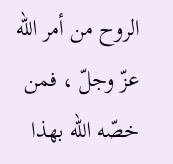الروح من أمر اللّه عزّ وجلّ ، فمن خصّه اللّه بهذا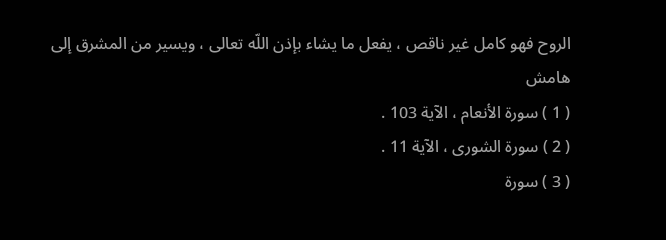الروح فهو كامل غير ناقص ، يفعل ما يشاء بإذن اللّه تعالى ، ويسير من المشرق إلى
هامش
( 1 ) سورة الأنعام ، الآية 103 .
( 2 ) سورة الشورى ، الآية 11 .
( 3 ) سورة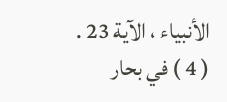الأنبياء ، الآية 23 .
( 4 ) في بحار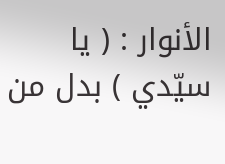الأنوار : ( يا سيّدي ) بدل من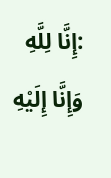:إِنَّا لِلَّهِ وَإِنَّا إِلَيْهِ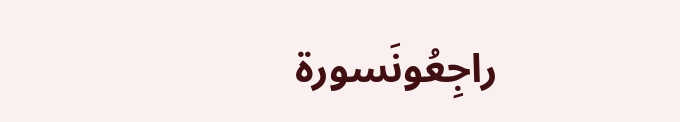راجِعُونَسورة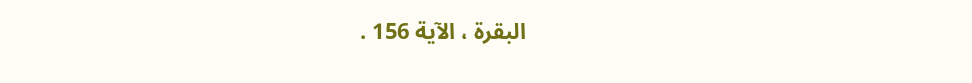البقرة ، الآية 156 .